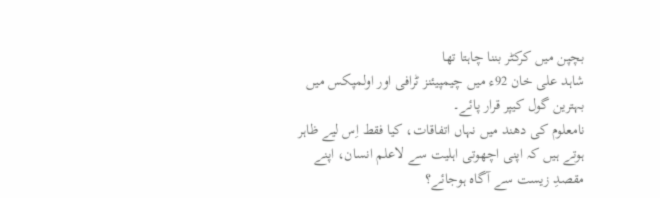بچپن میں کرکٹر بننا چاہتا تھا
شاہد علی خان 92ء میں چیمپیئنز ٹرافی اور اولمپکس میں بہترین گول کیپر قرار پائے۔
نامعلوم کی دھند میں نہاں اتفاقات، کیا فقط اِس لیے ظاہر ہوتے ہیں کہ اپنی اچھوتی اہلیت سے لاعلم انسان، اپنے مقصدِ زیست سے آگاہ ہوجائے؟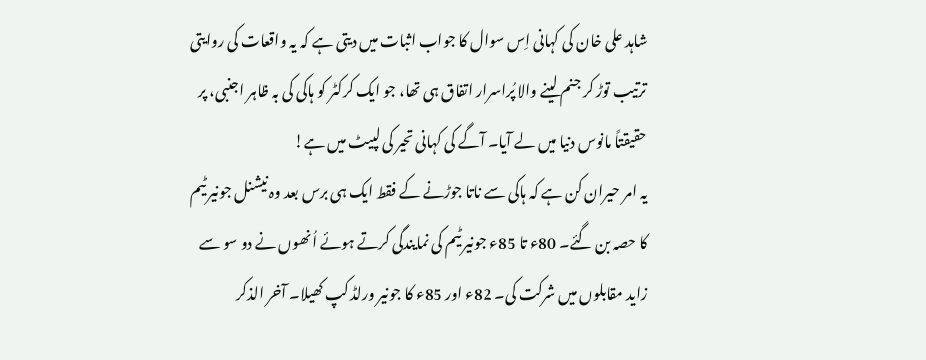شاہد علی خان کی کہانی اِس سوال کا جواب اثبات میں دیتی ہے کہ یہ واقعات کی روایتی ترتیب توڑ کر جنم لینے والا پُراسرار اتفاق ہی تھا، جو ایک کرکٹر کو ہاکی کی بہ ظاہر اجنبی، پر حقیقتاً مانوس دنیا میں لے آیا۔ آگے کی کہانی تحیر کی لپیٹ میں ہے!
یہ امر حیران کن ہے کہ ہاکی سے ناتا جوڑنے کے فقط ایک ہی برس بعد وہ نیشنل جونیر ٹیم کا حصہ بن گئے۔ 80ء تا 85ء جونیر ٹیم کی نمایندگی کرتے ہوئے اُنھوں نے دو سو سے زاید مقابلوں میں شرکت کی۔ 82ء اور 85ء کا جونیر ورلڈ کپ کھیلا۔ آخر الذکر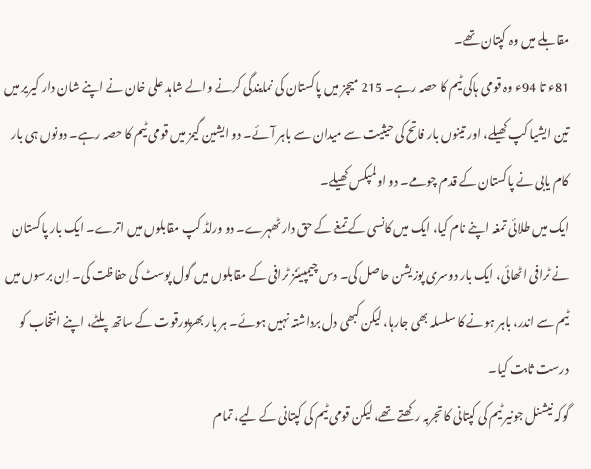مقابلے میں وہ کپتان تھے۔
81ء تا 94ء وہ قومی ہاکی ٹیم کا حصہ رہے۔ 215 میچز میں پاکستان کی نمایندگی کرنے والے شاہد علی خان نے اپنے شان دار کیریر میں تین ایشیا کپ کھیلے، اور تینوں بار فاتح کی حیثیت سے میدان سے باہر آئے۔ دو ایشین گیمز میں قومی ٹیم کا حصہ رہے۔ دونوں ہی بار کام یابی نے پاکستان کے قدم چومے۔ دو اولمپکس کھیلے۔
ایک میں طلائی تمغہ اپنے نام کیا، ایک میں کانسی کے تمغے کے حق دار ٹھہرے۔ دو ورلڈ کپ مقابلوں میں اترے۔ ایک بار پاکستان نے ٹرافی اٹھائی، ایک بار دوسری پوزیشن حاصل کی۔ دس چیمپیئنز ٹرافی کے مقابلوں میں گول پوسٹ کی حفاظت کی۔ اِن برسوں میں ٹیم سے اندر، باہر ہونے کا سلسلہ بھی جارہا، لیکن کبھی دل برداشتہ نہیں ہوئے۔ ہر بار بھرپورقوت کے ساتھ پلٹے، اپنے انتخاب کو درست ثابت کیا۔
گوکہ نیشنل جونیر ٹیم کی کپتانی کا تجربہ رکھتے تھے، لیکن قومی ٹیم کی کپتانی کے لیے، تمام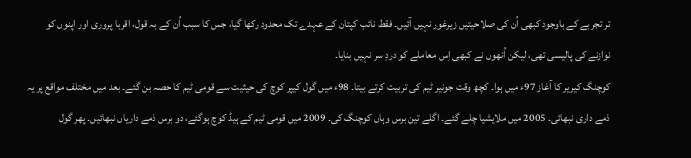تر تجربے کے باوجود کبھی اُن کی صلاحیتیں زیرغور نہیں آئیں۔ فقط نائب کپتان کے عہدے تک محدود رکھا گیا، جس کا سبب اُن کے بہ قول، اقربا پروری اور اپنوں کو نوازنے کی پالیسی تھی، لیکن اُنھوں نے کبھی اِس معاملے کو دردِ سر نہیں بنایا۔
کوچنگ کیریر کا آغاز 97ء میں ہوا۔ کچھ وقت جونیر ٹیم کی تربیت کرتے بیتا۔ 98ء میں گول کیپر کوچ کی حیثیت سے قومی ٹیم کا حصہ بن گئے۔ بعد میں مختلف مواقع پر یہ ذمے داری نبھائی۔ 2005 میں ملایشیا چلے گئے۔ اگلے تین برس وہاں کوچنگ کی۔ 2009 میں قومی ٹیم کے ہیڈ کوچ ہوگئے، دو برس ذمے داریاں نبھائیں۔ پھر گول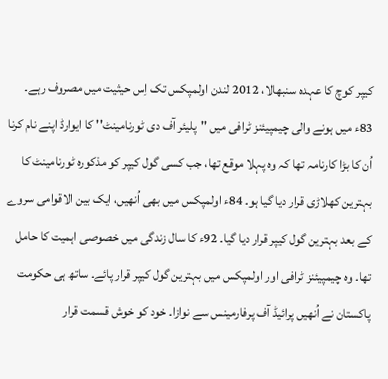کیپر کوچ کا عہدہ سنبھالا، 2012 لندن اولمپکس تک اِس حیثیت میں مصروف رہے۔
83ء میں ہونے والی چیمپیئنز ٹرافی میں ''پلیئر آف دی ٹورنامینٹ'' کا ایوارڈ اپنے نام کرنا اُن کا بڑا کارنامہ تھا کہ وہ پہلا موقع تھا، جب کسی گول کیپر کو مذکورہ ٹورنامینٹ کا بہترین کھلاڑی قرار دیا گیا ہو۔ 84ء اولمپکس میں بھی اُنھیں، ایک بین الاقوامی سروے کے بعد بہترین گول کیپر قرار دیا گیا۔ 92ء کا سال زندگی میں خصوصی اہمیت کا حامل تھا۔ وہ چیمپیئنز ٹرافی اور اولمپکس میں بہترین گول کیپر قرار پائے۔ ساتھ ہی حکومت پاکستان نے اُنھیں پرائیڈ آف پرفارمینس سے نوازا۔ خود کو خوش قسمت قرار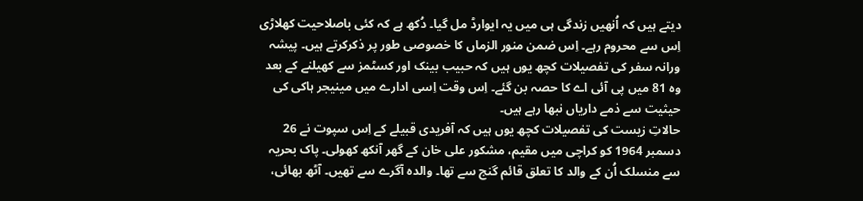دیتے ہیں کہ اُنھیں زندگی ہی میں یہ ایوارڈ مل گیا۔ دُکھ ہے کہ کئی باصلاحیت کھلاڑی اِس سے محروم رہے۔ اِس ضمن منور الزماں کا خصوصی طور پر ذکرکرتے ہیں۔ پیشہ ورانہ سفر کی تفصیلات کچھ یوں ہیں کہ حبیب بینک اور کسٹمز سے کھیلنے کے بعد وہ 81 میں پی آئی اے کا حصہ بن گئے۔ اِس وقت اِسی ادارے میں مینیجر ہاکی کی حیثیت سے ذمے داریاں نبھا رہے ہیں۔
حالاتِ زیست کی تفصیلات کچھ یوں ہیں کہ آفریدی قبیلے کے اِس سپوت نے 26 دسمبر 1964 کو کراچی میں مقیم، مشکور علی خان کے گھر آنکھ کھولی۔ پاک بحریہ سے منسلک اُن کے والد کا تعلق قائم گنج سے تھا۔ والدہ آگرے سے تھیں۔ آٹھ بھائی،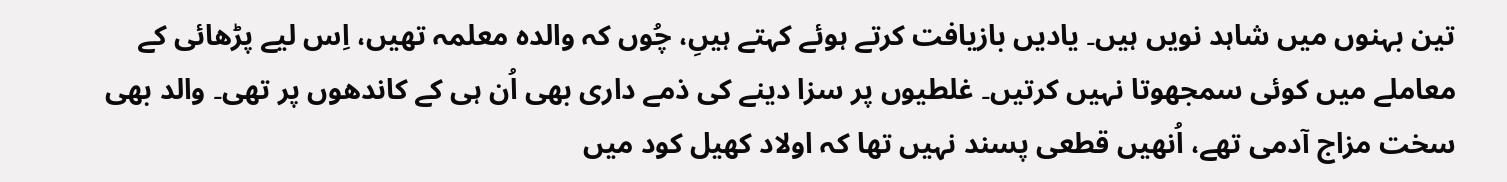تین بہنوں میں شاہد نویں ہیں۔ یادیں بازیافت کرتے ہوئے کہتے ہیںِ، چُوں کہ والدہ معلمہ تھیں، اِس لیے پڑھائی کے معاملے میں کوئی سمجھوتا نہیں کرتیں۔ غلطیوں پر سزا دینے کی ذمے داری بھی اُن ہی کے کاندھوں پر تھی۔ والد بھی سخت مزاج آدمی تھے، اُنھیں قطعی پسند نہیں تھا کہ اولاد کھیل کود میں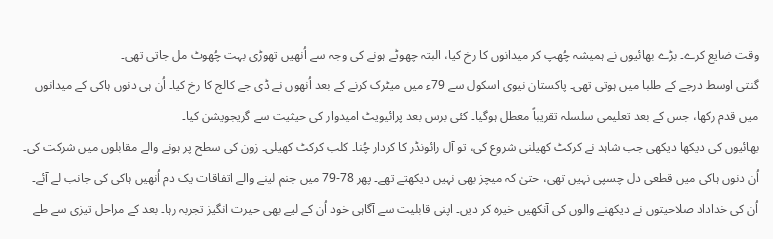وقت ضایع کرے۔ بڑے بھائیوں نے ہمیشہ چُھپ کر میدانوں کا رخ کیا، البتہ چھوٹے ہونے کی وجہ سے اُنھیں تھوڑی بہت چُھوٹ مل جاتی تھی۔
گنتی اوسط درجے کے طلبا میں ہوتی تھی۔ پاکستان نیوی اسکول سے 79ء میں میٹرک کرنے کے بعد اُنھوں نے ڈی جے کالج کا رخ کیا۔ اُن ہی دنوں ہاکی کے میدانوں میں قدم رکھا، جس کے بعد تعلیمی سلسلہ تقریباً معطل ہوگیا۔ کئی برس بعد پرائیویٹ امیدوار کی حیثیت سے گریجویشن کیا۔
بھائیوں کی دیکھا دیکھی جب شاہد نے کرکٹ کھیلنی شروع کی، تو آل رائونڈر کا کردار چُنا۔ کلب کرکٹ کھیلی۔ زون کی سطح پر ہونے والے مقابلوں میں شرکت کی۔ اُن دنوں ہاکی میں قطعی دل چسپی نہیں تھی، حتیٰ کہ میچز بھی نہیں دیکھتے تھے۔ پھر 78-79 میں جنم لینے والے اتفاقات یک دم اُنھیں ہاکی کی جانب لے آئے۔ اُن کی خداداد صلاحیتوں نے دیکھنے والوں کی آنکھیں خیرہ کر دیں۔ اپنی قابلیت سے آگاہی خود اُن کے لیے بھی حیرت انگیز تجربہ رہا۔ بعد کے مراحل تیزی سے طے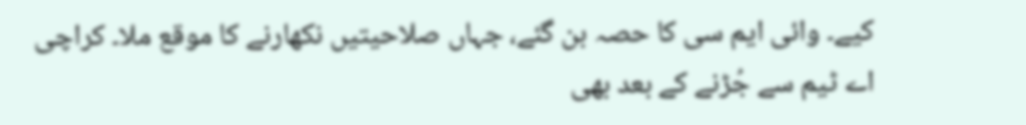کیے۔ وائی ایم سی کا حصہ بن گئے، جہاں صلاحیتیں نکھارنے کا موقع ملا۔ کراچی اے ٹیم سے جُڑنے کے بعد بھی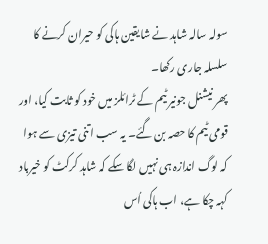سولہ سالہ شاہد نے شایقین ہاکی کو حیران کرنے کا سلسلہ جاری رکھا۔
پھر نیشنل جونیر ٹیم کے ٹرائلز میں خود کو ثابت کیا، اور قومی ٹیم کا حصہ بن گئے۔ یہ سب اتنی تیزی سے ہوا کہ لوگ اندازہ ہی نہیں لگا سکے کہ شاہد کرکٹ کو خیرباد کہہ چکا ہے، اب ہاکی اُس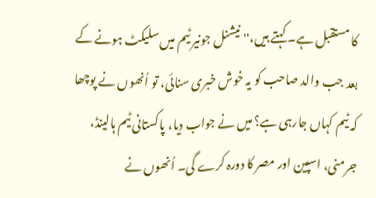کا مستقبل ہے۔ کہتے ہیں،''نیشنل جونیر ٹیم میں سلیکٹ ہونے کے بعد جب والد صاحب کو یہ خوش خبری سنائی، تو اُنھوں نے پوچھا کہ ٹیم کہاں جارہی ہے؟ میں نے جواب دیا، پاکستانی ٹیم ہالینڈ، جرمنی، اسپین اور مصر کا دورہ کرے گی۔ اُنھوں نے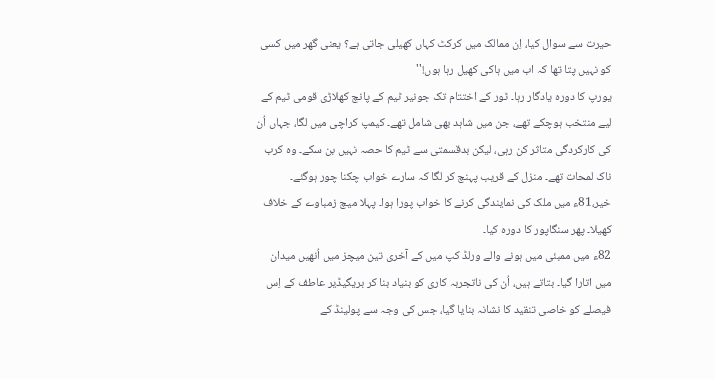حیرت سے سوال کیا، اِن ممالک میں کرکٹ کہاں کھیلی جاتی ہے؟ یعنی گھر میں کسی کو نہیں پتا تھا کہ اب میں ہاکی کھیل رہا ہوں!''
یورپ کا دورہ یادگار رہا۔ ٹور کے اختتام تک جونیر ٹیم کے پانچ کھلاڑی قومی ٹیم کے لیے منتخب ہوچکے تھے، جن میں شاہد بھی شامل تھے۔ کیمپ کراچی میں لگا، جہاں اُن کی کارکردگی متاثر کن رہی، لیکن بدقسمتی سے ٹیم کا حصہ نہیں بن سکے۔ وہ کرب ناک لمحات تھے۔ منزل کے قریب پہنچ کر لگا کہ سارے خواب چکنا چور ہوگئے۔ خیر،81ء میں ملک کی نمایندگی کرنے کا خواب پورا ہوا۔ پہلا میچ زمباوے کے خلاف کھیلا۔ پھر سنگاپور کا دورہ کیا۔
82ء میں ممبئی میں ہونے والے ورلڈ کپ میں کے آخری تین میچز میں اُنھیں میدان میں اتارا گیا۔ بتاتے ہیں، اُن کی ناتجربہ کاری کو بنیاد بنا کر بریگیڈیر عاطف کے اِس فیصلے کو خاصی تنقید کا نشانہ بنایا گیا، جس کی وجہ سے پولینڈ کے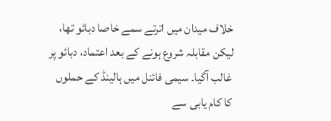خلاف میدان میں اترتے سمے خاصا دبائو تھا، لیکن مقابلہ شروع ہونے کے بعد اعتماد، دبائو پر غالب آگیا۔ سیمی فائنل میں ہالینڈ کے حملوں کا کام یابی سے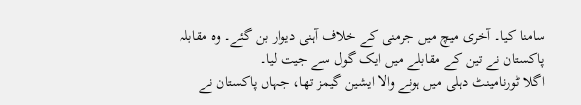سامنا کیا۔ آخری میچ میں جرمنی کے خلاف آہنی دیوار بن گئے۔ وہ مقابلہ پاکستان نے تین کے مقابلے میں ایک گول سے جیت لیا۔
اگلا ٹورنامینٹ دہلی میں ہونے والا ایشین گیمز تھا، جہاں پاکستان نے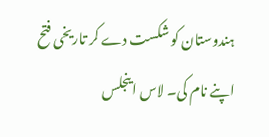ہندوستان کو شکست دے کر تاریخی فتح اپنے نام کی۔ لاس اینجلس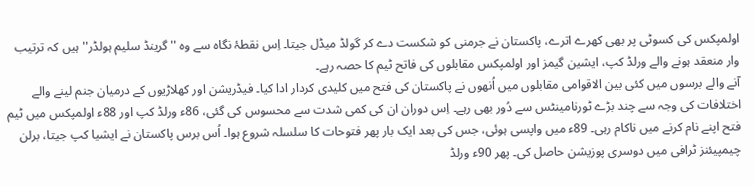اولمپکس کی کسوٹی پر بھی کھرے اترے، پاکستان نے جرمنی کو شکست دے کر گولڈ میڈل جیتا۔ اِس نقطۂ نگاہ سے وہ ''گرینڈ سلیم ہولڈر'' ہیں کہ ترتیب وار منعقد ہونے والے ورلڈ کپ، ایشین گیمز اور اولمپکس مقابلوں کی فاتح ٹیم کا حصہ رہے۔
آنے والے برسوں میں کئی بین الاقوامی مقابلوں میں اُنھوں نے پاکستان کی فتح میں کلیدی کردار ادا کیا۔ فیڈریشن اور کھلاڑیوں کے درمیان جنم لینے والے اختلافات کی وجہ سے چند بڑے ٹورنامینٹس سے دُور بھی رہے۔ اِس دوران ان کی کمی شدت سے محسوس کی گئی، 86ء ورلڈ کپ اور 88ء اولمپکس میں ٹیم فتح اپنے نام کرنے میں ناکام رہی۔ 89ء میں واپسی ہوئی، جس کی بعد ایک بار پھر فتوحات کا سلسلہ شروع ہوا۔ اُس برس پاکستان نے ایشیا کپ جیتا، برلن چیمپیئنز ٹرافی میں دوسری پوزیشن حاصل کی۔ پھر 90ء ورلڈ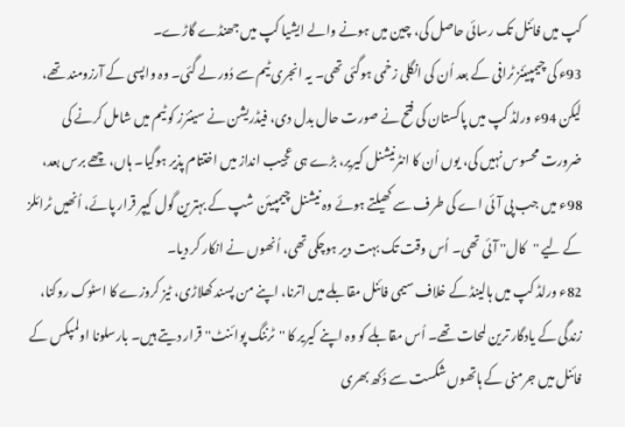کپ میں فائنل تک رسائی حاصل کی، چین میں ہونے والے ایشیا کپ میں جھنڈے گاڑے۔
93ء کی چیمپیئنز ٹرافی کے بعد اُن کی انگلی زخمی ہوگئی تھی۔ یہ انجری ٹیم سے دُور لے گئی۔ وہ واپسی کے آرزومند تھے، لیکن 94ء ورلڈ کپ میں پاکستان کی فتح نے صورت حال بدل دی، فیڈریشن نے سینئرز کو ٹیم میں شامل کرنے کی ضرورت محسوس نہیں کی، یوں اُن کا انٹرنیشنل کیریر، بڑے ہی عجیب انداز میں اختتام پذیر ہوگیا۔ ہاں، چھے برس بعد، 98ء میں جب پی آئی اے کی طرف سے کھیلتے ہوئے وہ نیشنل چیمپیئن شپ کے بہترین گول کیپر قرار پائے، اُنھیں ٹرائلز کے لیے ''کال'' آئی تھی۔ اُس وقت تک بہت دیر ہوچکی تھی، اُنھوں نے انکار کر دیا۔
82ء ورلڈ کپ میں ہالینڈ کے خلاف سیمی فائنل مقابلے میں اترنا، اپنے من پسند کھلاڑی، ٹیز کروزے کا اسٹوک روکنا، زندگی کے یادگار ترین لمحات تھے۔ اُس مقابلے کو وہ اپنے کیریر کا ''ٹرننگ پوائنٹ'' قرار دیتے ہیں۔ بارسلونا اولمپکس کے فائنل میں جرمنی کے ہاتھوں شکست سے دُکھ بھری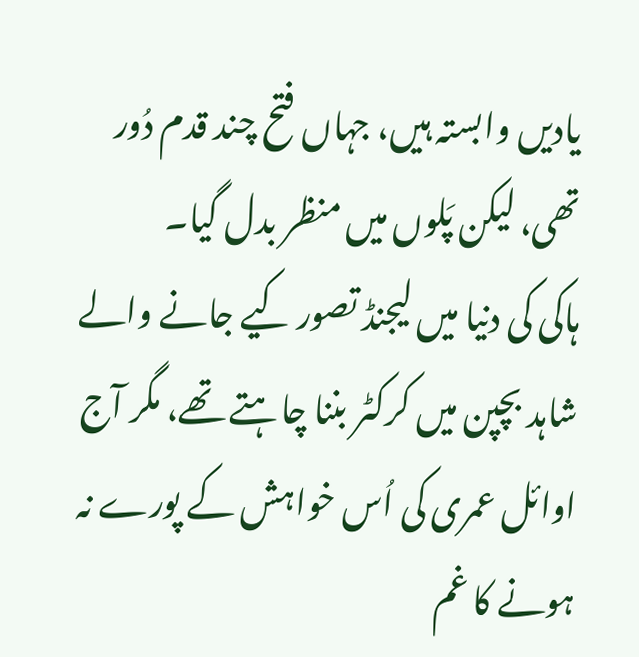یادیں وابستہ ہیں، جہاں فتح چند قدم دُور تھی، لیکن پَلوں میں منظر بدل گیا۔
ہاکی کی دنیا میں لیجنڈ تصور کیے جانے والے شاہد بچپن میں کرکٹر بننا چاہتے تھے، مگر آج اوائل عمری کی اُس خواہش کے پورے نہ ہونے کا غم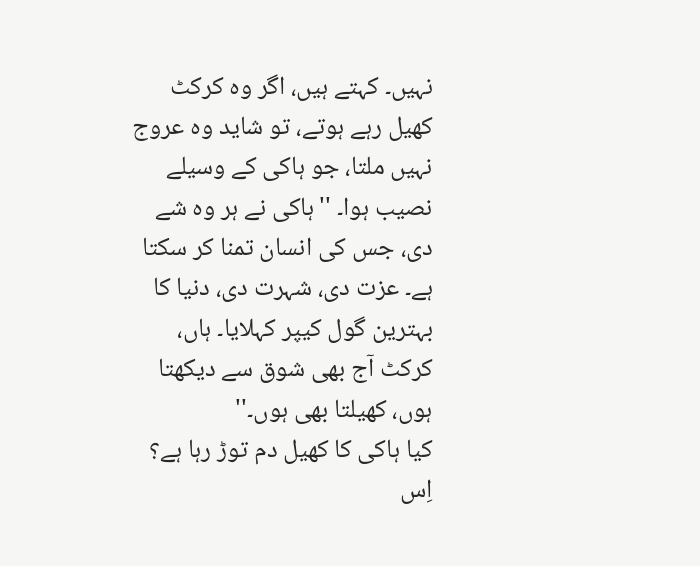نہیں۔ کہتے ہیں، اگر وہ کرکٹ کھیل رہے ہوتے، تو شاید وہ عروج نہیں ملتا، جو ہاکی کے وسیلے نصیب ہوا۔ ''ہاکی نے ہر وہ شے دی، جس کی انسان تمنا کر سکتا ہے۔ عزت دی، شہرت دی، دنیا کا بہترین گول کیپر کہلایا۔ ہاں، کرکٹ آج بھی شوق سے دیکھتا ہوں، کھیلتا بھی ہوں۔''
کیا ہاکی کا کھیل دم توڑ رہا ہے؟ اِس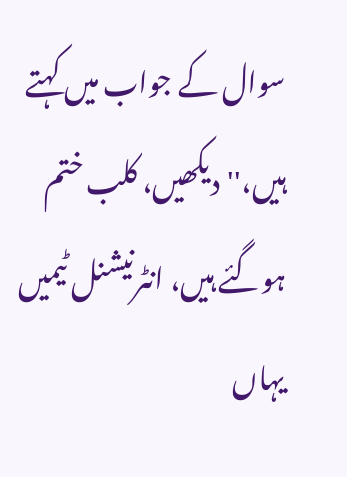سوال کے جواب میں کہتے ہیں،''دیکھیں، کلب ختم ہوگئے ہیں، انٹرنیشنل ٹیمیں یہاں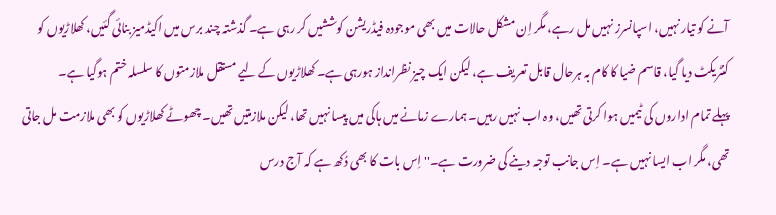آنے کو تیار نہیں، اسپانسرز نہیں مل رہے، مگر اِن مشکل حالات میں بھی موجودہ فیڈریشن کوششیں کر رہی ہے۔ گذشتہ چند برس میں اکیڈمیز بنائی گئیں، کھلاڑیوں کو کنٹریکٹ دیا گیا، قاسم ضیا کا کام بہ ہرحال قابل تعریف ہے، لیکن ایک چیز نظرانداز ہورہی ہے۔ کھلاڑیوں کے لیے مستقل ملازمتوں کا سلسلہ ختم ہوگیا ہے۔
پہلے تمام اداروں کی ٹیمیں ہوا کرتی تھیں، وہ اب نہیں رہیں۔ ہمارے زمانے میں ہاکی میں پیسا نہیں تھا، لیکن ملازمتیں تھیں۔ چھوٹے کھلاڑیوں کو بھی ملازمت مل جاتی تھی، مگر اب ایسا نہیں ہے۔ اِس جانب توجہ دینے کی ضرورت ہے۔'' اِس بات کا بھی دُکھ ہے کہ آج درس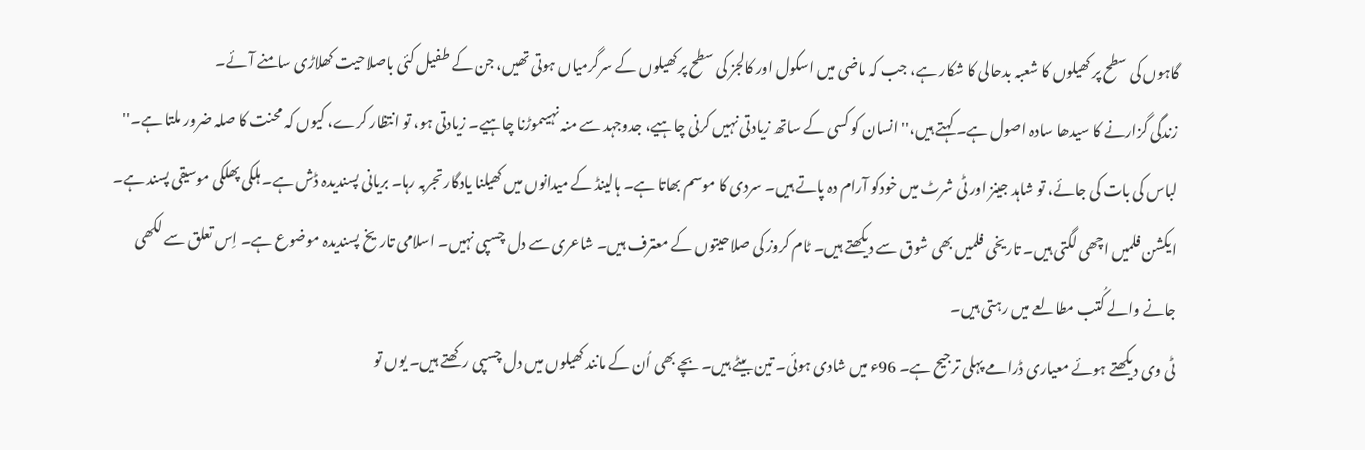گاہوں کی سطح پر کھیلوں کا شعبہ بدحالی کا شکار ہے، جب کہ ماضی میں اسکول اور کالجز کی سطح پر کھیلوں کے سرگرمیاں ہوتی تھیں، جن کے طفیل کئی باصلاحیت کھلاڑی سامنے آئے۔
زندگی گزارنے کا سیدھا سادہ اصول ہے۔ کہتے ہیں،''انسان کو کسی کے ساتھ زیادتی نہیں کرنی چاہیے، جدوجہد سے منہ نہیںموڑنا چاہیے۔ زیادتی ہو، تو انتظار کرے، کیوں کہ محنت کا صلہ ضرور ملتا ہے۔''
لباس کی بات کی جائے، تو شاہد جینز اور ٹی شرٹ میں خودکو آرام دہ پاتے ہیں۔ سردی کا موسم بھاتا ہے۔ ہالینڈ کے میدانوں میں کھیلنا یادگار تجربہ رہا۔ بریانی پسندیدہ ڈش ہے۔ ہلکی پھلکی موسیقی پسند ہے۔ ایکشن فلمیں اچھی لگتی ہیں۔ تاریخی فلمیں بھی شوق سے دیکھتے ہیں۔ ٹام کروز کی صلاحیتوں کے معترف ہیں۔ شاعری سے دل چسپی نہیں۔ اسلامی تاریخ پسندیدہ موضوع ہے۔ اِس تعلق سے لکھی جانے والے کُتب مطالعے میں رہتی ہیں۔
ٹی وی دیکھتے ہوئے معیاری ڈرامے پہلی ترجیح ہے۔ 96ء میں شادی ہوئی۔ تین بیٹے ہیں۔ بچے بھی اُن کے مانند کھیلوں میں دل چسپی رکھتے ہیں۔ یوں تو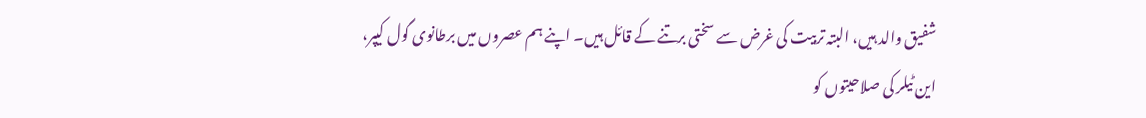شفیق والد ہیں، البتہ تربیت کی غرض سے سختی برتنے کے قائل ہیں۔ اپنے ہم عصروں میں برطانوی گول کیپر، این ٹیلر کی صلاحیتوں کو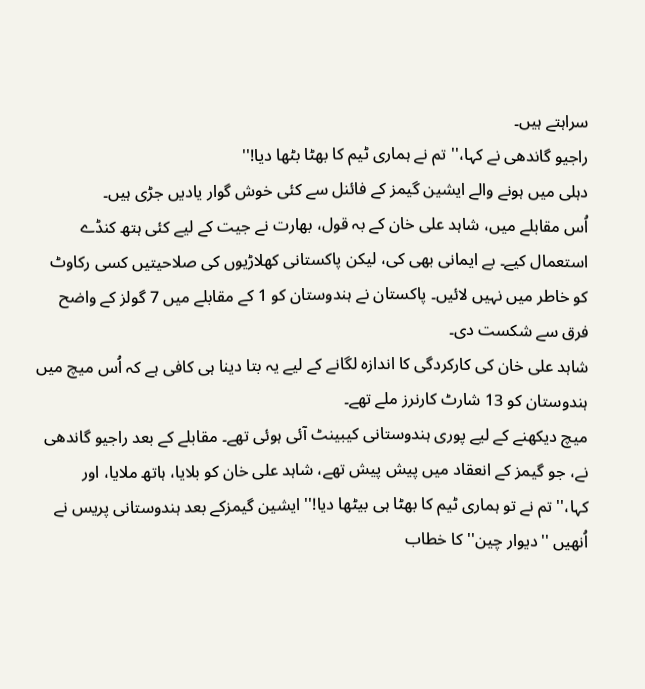سراہتے ہیں۔
راجیو گاندھی نے کہا،'' تم نے ہماری ٹیم کا بھٹا بٹھا دیا!''
دہلی میں ہونے والے ایشین گیمز کے فائنل سے کئی خوش گوار یادیں جڑی ہیں۔
اُس مقابلے میں، شاہد علی خان کے بہ قول، بھارت نے جیت کے لیے کئی ہتھ کنڈے استعمال کیے۔ بے ایمانی بھی کی، لیکن پاکستانی کھلاڑیوں کی صلاحیتیں کسی رکاوٹ کو خاطر میں نہیں لائیں۔ پاکستان نے ہندوستان کو 1 کے مقابلے میں 7 گولز کے واضح فرق سے شکست دی۔
شاہد علی خان کی کارکردگی کا اندازہ لگانے کے لیے یہ بتا دینا ہی کافی ہے کہ اُس میچ میں ہندوستان کو 13 شارٹ کارنرز ملے تھے۔
میچ دیکھنے کے لیے پوری ہندوستانی کیبینٹ آئی ہوئی تھے۔ مقابلے کے بعد راجیو گاندھی نے، جو گیمز کے انعقاد میں پیش پیش تھے، شاہد علی خان کو بلایا، ہاتھ ملایا، اور کہا،''تم نے تو ہماری ٹیم کا بھٹا ہی بیٹھا دیا!'' ایشین گیمزکے بعد ہندوستانی پریس نے اُنھیں ''دیوار چین'' کا خطاب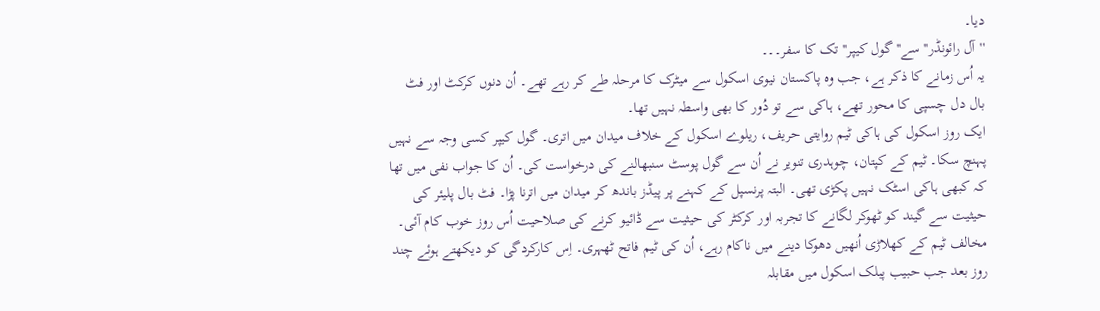دیا۔
''آل رائونڈر'' سے'' گول کیپر'' تک کا سفر۔۔۔
یہ اُس زمانے کا ذکر ہے، جب وہ پاکستان نیوی اسکول سے میٹرک کا مرحلہ طے کر رہے تھے۔ اُن دنوں کرکٹ اور فٹ بال دل چسپی کا محور تھے، ہاکی سے تو دُور کا بھی واسطہ نہیں تھا۔
ایک روز اسکول کی ہاکی ٹیم روایتی حریف، ریلوے اسکول کے خلاف میدان میں اتری۔ گول کیپر کسی وجہ سے نہیں پہنچ سکا۔ ٹیم کے کپتان، چوہدری تنویر نے اُن سے گول پوسٹ سنبھالنے کی درخواست کی۔ اُن کا جواب نفی میں تھا کہ کبھی ہاکی اسٹک نہیں پکڑی تھی۔ البتہ پرنسپل کے کہنے پر پیڈز باندھ کر میدان میں اترنا پڑا۔ فٹ بال پلیئر کی حیثیت سے گیند کو ٹھوکر لگانے کا تجربہ اور کرکٹر کی حیثیت سے ڈائیو کرنے کی صلاحیت اُس روز خوب کام آئی۔
مخالف ٹیم کے کھلاڑی اُنھیں دھوکا دینے میں ناکام رہے، اُن کی ٹیم فاتح ٹھہری۔ اِس کارکردگی کو دیکھتے ہوئے چند روز بعد جب حبیب پبلک اسکول میں مقابلہ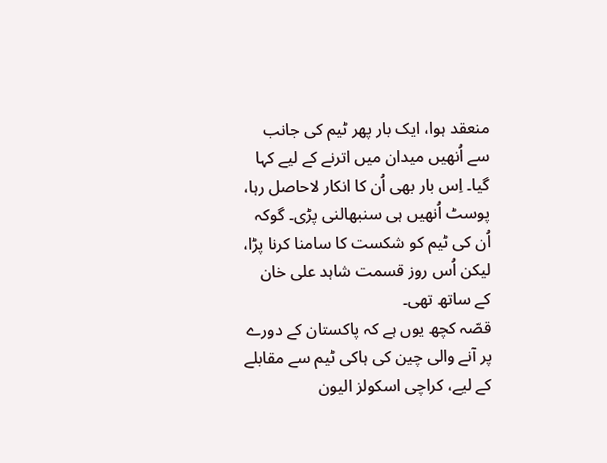منعقد ہوا، ایک بار پھر ٹیم کی جانب سے اُنھیں میدان میں اترنے کے لیے کہا گیا۔ اِس بار بھی اُن کا انکار لاحاصل رہا، پوسٹ اُنھیں ہی سنبھالنی پڑی۔ گوکہ اُن کی ٹیم کو شکست کا سامنا کرنا پڑا، لیکن اُس روز قسمت شاہد علی خان کے ساتھ تھی۔
قصّہ کچھ یوں ہے کہ پاکستان کے دورے پر آنے والی چین کی ہاکی ٹیم سے مقابلے کے لیے، کراچی اسکولز الیون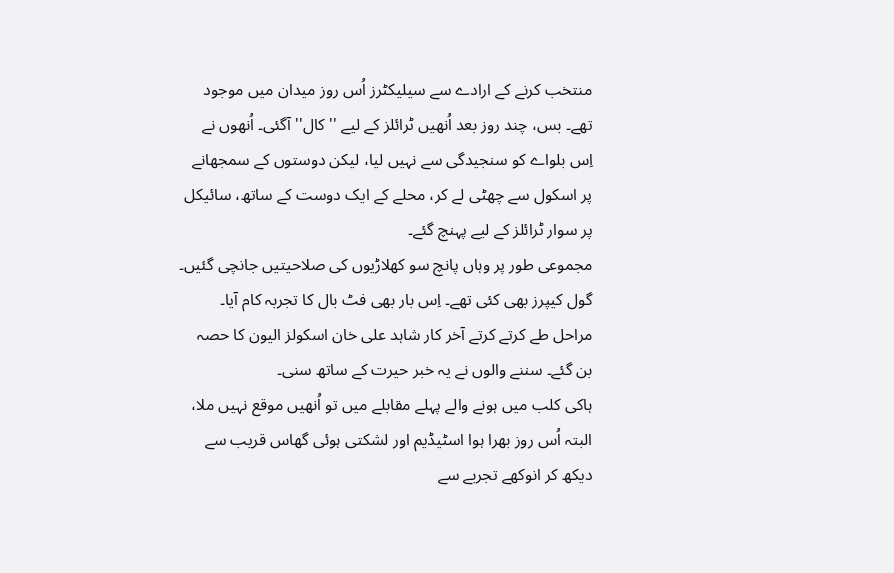منتخب کرنے کے ارادے سے سیلیکٹرز اُس روز میدان میں موجود تھے۔ بس، چند روز بعد اُنھیں ٹرائلز کے لیے ''کال'' آگئی۔ اُنھوں نے اِس بلواے کو سنجیدگی سے نہیں لیا، لیکن دوستوں کے سمجھانے پر اسکول سے چھٹی لے کر، محلے کے ایک دوست کے ساتھ، سائیکل پر سوار ٹرائلز کے لیے پہنچ گئے۔
مجموعی طور پر وہاں پانچ سو کھلاڑیوں کی صلاحیتیں جانچی گئیں۔ گول کیپرز بھی کئی تھے۔ اِس بار بھی فٹ بال کا تجربہ کام آیا۔ مراحل طے کرتے کرتے آخر کار شاہد علی خان اسکولز الیون کا حصہ بن گئے۔ سننے والوں نے یہ خبر حیرت کے ساتھ سنی۔
ہاکی کلب میں ہونے والے پہلے مقابلے میں تو اُنھیں موقع نہیں ملا، البتہ اُس روز بھرا ہوا اسٹیڈیم اور لشکتی ہوئی گھاس قریب سے دیکھ کر انوکھے تجربے سے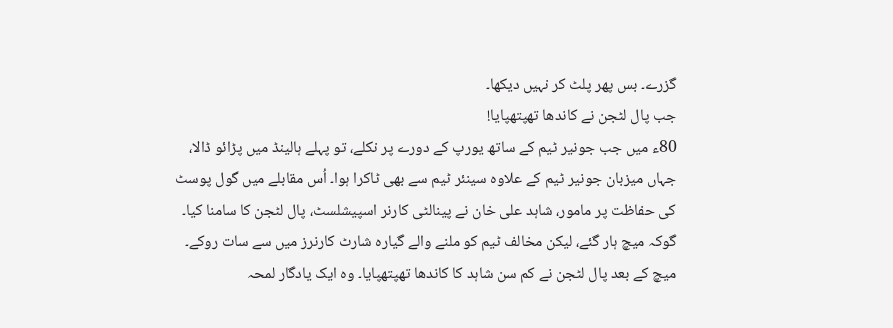گزرے۔ بس پھر پلٹ کر نہیں دیکھا۔
جب پال لٹجن نے کاندھا تھپتھپایا!
80ء میں جب جونیر ٹیم کے ساتھ یورپ کے دورے پر نکلے، تو پہلے ہالینڈ میں پڑائو ڈالا، جہاں میزبان جونیر ٹیم کے علاوہ سینئر ٹیم سے بھی ٹاکرا ہوا۔ اُس مقابلے میں گول پوسٹ کی حفاظت پر مامور، شاہد علی خان نے پینالٹی کارنر اسپیشلسٹ، پال لٹجن کا سامنا کیا۔ گوکہ میچ ہار گئے، لیکن مخالف ٹیم کو ملنے والے گیارہ شارٹ کارنرز میں سے سات روکے۔ میچ کے بعد پال لٹجن نے کم سن شاہد کا کاندھا تھپتھپایا۔ وہ ایک یادگار لمحہ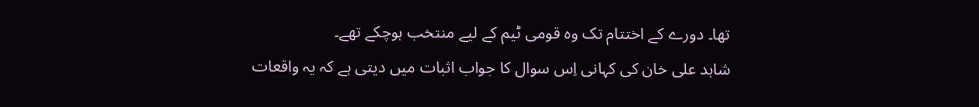تھا۔ دورے کے اختتام تک وہ قومی ٹیم کے لیے منتخب ہوچکے تھے۔
شاہد علی خان کی کہانی اِس سوال کا جواب اثبات میں دیتی ہے کہ یہ واقعات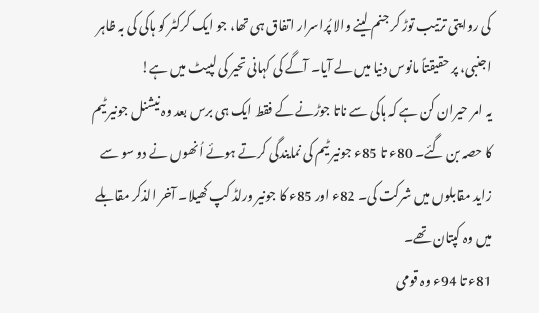کی روایتی ترتیب توڑ کر جنم لینے والا پُراسرار اتفاق ہی تھا، جو ایک کرکٹر کو ہاکی کی بہ ظاہر اجنبی، پر حقیقتاً مانوس دنیا میں لے آیا۔ آگے کی کہانی تحیر کی لپیٹ میں ہے!
یہ امر حیران کن ہے کہ ہاکی سے ناتا جوڑنے کے فقط ایک ہی برس بعد وہ نیشنل جونیر ٹیم کا حصہ بن گئے۔ 80ء تا 85ء جونیر ٹیم کی نمایندگی کرتے ہوئے اُنھوں نے دو سو سے زاید مقابلوں میں شرکت کی۔ 82ء اور 85ء کا جونیر ورلڈ کپ کھیلا۔ آخر الذکر مقابلے میں وہ کپتان تھے۔
81ء تا 94ء وہ قومی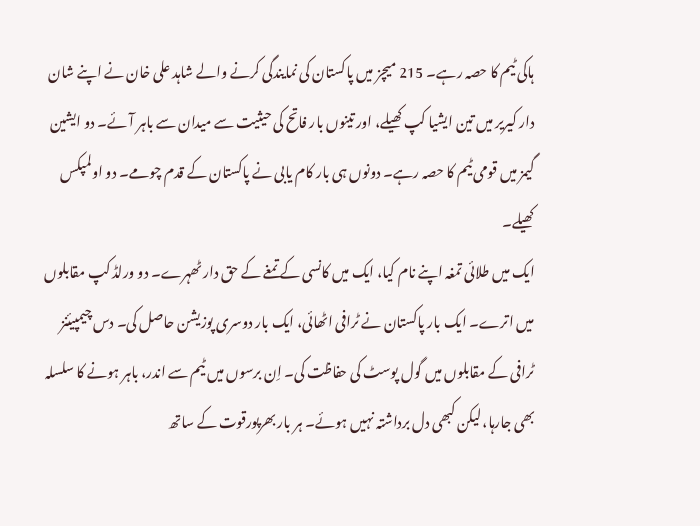ہاکی ٹیم کا حصہ رہے۔ 215 میچز میں پاکستان کی نمایندگی کرنے والے شاہد علی خان نے اپنے شان دار کیریر میں تین ایشیا کپ کھیلے، اور تینوں بار فاتح کی حیثیت سے میدان سے باہر آئے۔ دو ایشین گیمز میں قومی ٹیم کا حصہ رہے۔ دونوں ہی بار کام یابی نے پاکستان کے قدم چومے۔ دو اولمپکس کھیلے۔
ایک میں طلائی تمغہ اپنے نام کیا، ایک میں کانسی کے تمغے کے حق دار ٹھہرے۔ دو ورلڈ کپ مقابلوں میں اترے۔ ایک بار پاکستان نے ٹرافی اٹھائی، ایک بار دوسری پوزیشن حاصل کی۔ دس چیمپیئنز ٹرافی کے مقابلوں میں گول پوسٹ کی حفاظت کی۔ اِن برسوں میں ٹیم سے اندر، باہر ہونے کا سلسلہ بھی جارہا، لیکن کبھی دل برداشتہ نہیں ہوئے۔ ہر بار بھرپورقوت کے ساتھ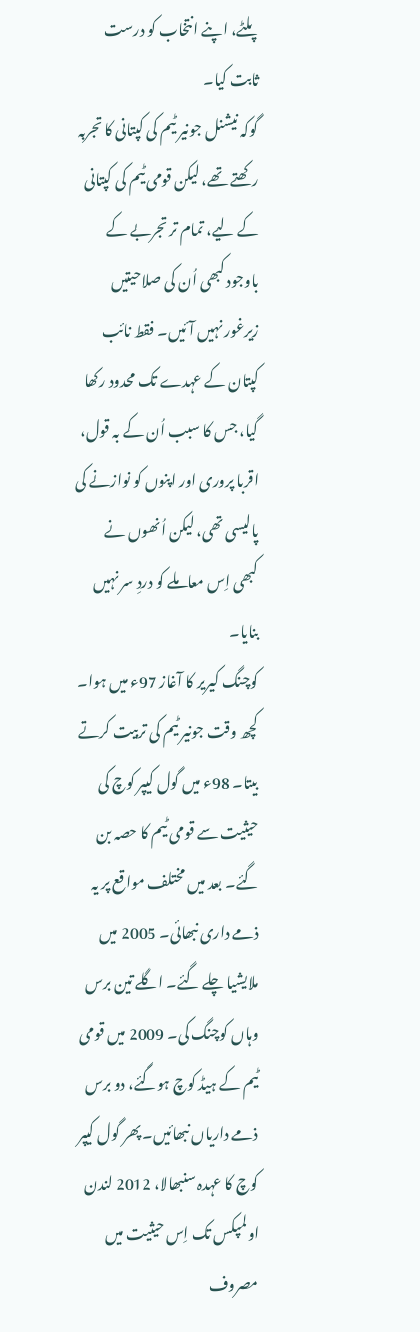پلٹے، اپنے انتخاب کو درست ثابت کیا۔
گوکہ نیشنل جونیر ٹیم کی کپتانی کا تجربہ رکھتے تھے، لیکن قومی ٹیم کی کپتانی کے لیے، تمام تر تجربے کے باوجود کبھی اُن کی صلاحیتیں زیرغور نہیں آئیں۔ فقط نائب کپتان کے عہدے تک محدود رکھا گیا، جس کا سبب اُن کے بہ قول، اقربا پروری اور اپنوں کو نوازنے کی پالیسی تھی، لیکن اُنھوں نے کبھی اِس معاملے کو دردِ سر نہیں بنایا۔
کوچنگ کیریر کا آغاز 97ء میں ہوا۔ کچھ وقت جونیر ٹیم کی تربیت کرتے بیتا۔ 98ء میں گول کیپر کوچ کی حیثیت سے قومی ٹیم کا حصہ بن گئے۔ بعد میں مختلف مواقع پر یہ ذمے داری نبھائی۔ 2005 میں ملایشیا چلے گئے۔ اگلے تین برس وہاں کوچنگ کی۔ 2009 میں قومی ٹیم کے ہیڈ کوچ ہوگئے، دو برس ذمے داریاں نبھائیں۔ پھر گول کیپر کوچ کا عہدہ سنبھالا، 2012 لندن اولمپکس تک اِس حیثیت میں مصروف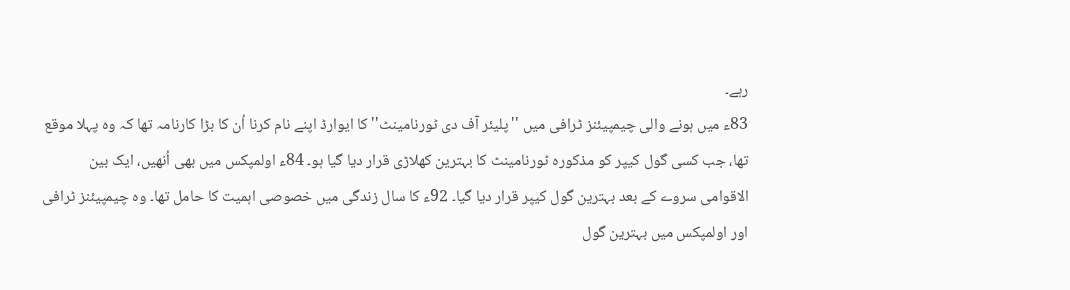رہے۔
83ء میں ہونے والی چیمپیئنز ٹرافی میں ''پلیئر آف دی ٹورنامینٹ'' کا ایوارڈ اپنے نام کرنا اُن کا بڑا کارنامہ تھا کہ وہ پہلا موقع تھا، جب کسی گول کیپر کو مذکورہ ٹورنامینٹ کا بہترین کھلاڑی قرار دیا گیا ہو۔ 84ء اولمپکس میں بھی اُنھیں، ایک بین الاقوامی سروے کے بعد بہترین گول کیپر قرار دیا گیا۔ 92ء کا سال زندگی میں خصوصی اہمیت کا حامل تھا۔ وہ چیمپیئنز ٹرافی اور اولمپکس میں بہترین گول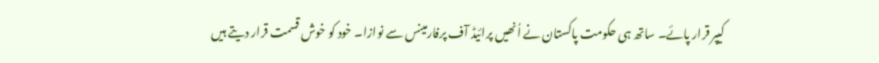کیپر قرار پائے۔ ساتھ ہی حکومت پاکستان نے اُنھیں پرائیڈ آف پرفارمینس سے نوازا۔ خود کو خوش قسمت قرار دیتے ہیں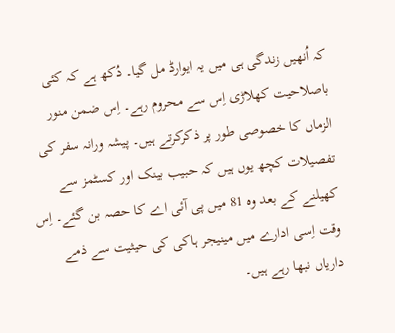کہ اُنھیں زندگی ہی میں یہ ایوارڈ مل گیا۔ دُکھ ہے کہ کئی باصلاحیت کھلاڑی اِس سے محروم رہے۔ اِس ضمن منور الزماں کا خصوصی طور پر ذکرکرتے ہیں۔ پیشہ ورانہ سفر کی تفصیلات کچھ یوں ہیں کہ حبیب بینک اور کسٹمز سے کھیلنے کے بعد وہ 81 میں پی آئی اے کا حصہ بن گئے۔ اِس وقت اِسی ادارے میں مینیجر ہاکی کی حیثیت سے ذمے داریاں نبھا رہے ہیں۔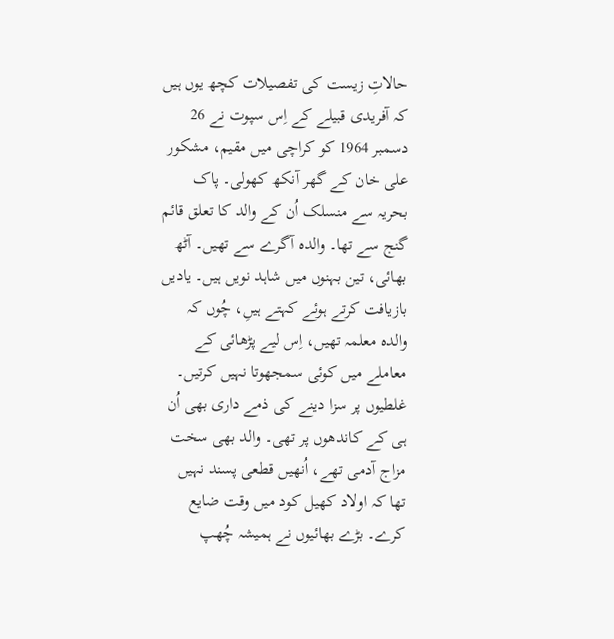حالاتِ زیست کی تفصیلات کچھ یوں ہیں کہ آفریدی قبیلے کے اِس سپوت نے 26 دسمبر 1964 کو کراچی میں مقیم، مشکور علی خان کے گھر آنکھ کھولی۔ پاک بحریہ سے منسلک اُن کے والد کا تعلق قائم گنج سے تھا۔ والدہ آگرے سے تھیں۔ آٹھ بھائی، تین بہنوں میں شاہد نویں ہیں۔ یادیں بازیافت کرتے ہوئے کہتے ہیںِ، چُوں کہ والدہ معلمہ تھیں، اِس لیے پڑھائی کے معاملے میں کوئی سمجھوتا نہیں کرتیں۔ غلطیوں پر سزا دینے کی ذمے داری بھی اُن ہی کے کاندھوں پر تھی۔ والد بھی سخت مزاج آدمی تھے، اُنھیں قطعی پسند نہیں تھا کہ اولاد کھیل کود میں وقت ضایع کرے۔ بڑے بھائیوں نے ہمیشہ چُھپ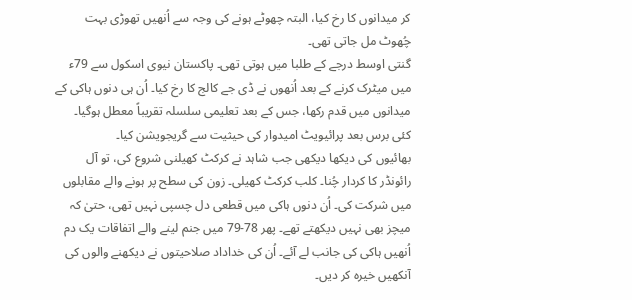کر میدانوں کا رخ کیا، البتہ چھوٹے ہونے کی وجہ سے اُنھیں تھوڑی بہت چُھوٹ مل جاتی تھی۔
گنتی اوسط درجے کے طلبا میں ہوتی تھی۔ پاکستان نیوی اسکول سے 79ء میں میٹرک کرنے کے بعد اُنھوں نے ڈی جے کالج کا رخ کیا۔ اُن ہی دنوں ہاکی کے میدانوں میں قدم رکھا، جس کے بعد تعلیمی سلسلہ تقریباً معطل ہوگیا۔ کئی برس بعد پرائیویٹ امیدوار کی حیثیت سے گریجویشن کیا۔
بھائیوں کی دیکھا دیکھی جب شاہد نے کرکٹ کھیلنی شروع کی، تو آل رائونڈر کا کردار چُنا۔ کلب کرکٹ کھیلی۔ زون کی سطح پر ہونے والے مقابلوں میں شرکت کی۔ اُن دنوں ہاکی میں قطعی دل چسپی نہیں تھی، حتیٰ کہ میچز بھی نہیں دیکھتے تھے۔ پھر 78-79 میں جنم لینے والے اتفاقات یک دم اُنھیں ہاکی کی جانب لے آئے۔ اُن کی خداداد صلاحیتوں نے دیکھنے والوں کی آنکھیں خیرہ کر دیں۔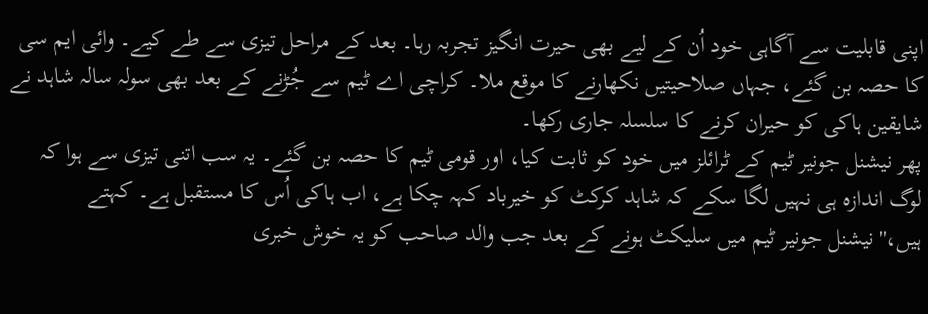اپنی قابلیت سے آگاہی خود اُن کے لیے بھی حیرت انگیز تجربہ رہا۔ بعد کے مراحل تیزی سے طے کیے۔ وائی ایم سی کا حصہ بن گئے، جہاں صلاحیتیں نکھارنے کا موقع ملا۔ کراچی اے ٹیم سے جُڑنے کے بعد بھی سولہ سالہ شاہد نے شایقین ہاکی کو حیران کرنے کا سلسلہ جاری رکھا۔
پھر نیشنل جونیر ٹیم کے ٹرائلز میں خود کو ثابت کیا، اور قومی ٹیم کا حصہ بن گئے۔ یہ سب اتنی تیزی سے ہوا کہ لوگ اندازہ ہی نہیں لگا سکے کہ شاہد کرکٹ کو خیرباد کہہ چکا ہے، اب ہاکی اُس کا مستقبل ہے۔ کہتے ہیں،''نیشنل جونیر ٹیم میں سلیکٹ ہونے کے بعد جب والد صاحب کو یہ خوش خبری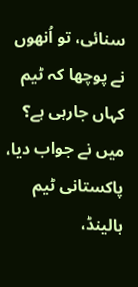سنائی، تو اُنھوں نے پوچھا کہ ٹیم کہاں جارہی ہے؟ میں نے جواب دیا، پاکستانی ٹیم ہالینڈ،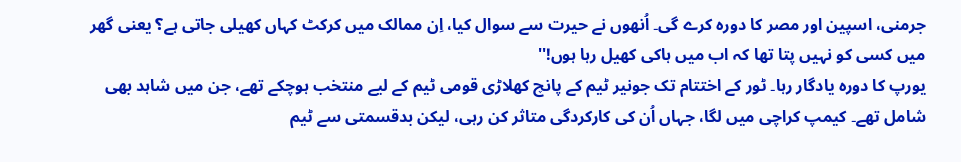جرمنی، اسپین اور مصر کا دورہ کرے گی۔ اُنھوں نے حیرت سے سوال کیا، اِن ممالک میں کرکٹ کہاں کھیلی جاتی ہے؟ یعنی گھر میں کسی کو نہیں پتا تھا کہ اب میں ہاکی کھیل رہا ہوں!''
یورپ کا دورہ یادگار رہا۔ ٹور کے اختتام تک جونیر ٹیم کے پانچ کھلاڑی قومی ٹیم کے لیے منتخب ہوچکے تھے، جن میں شاہد بھی شامل تھے۔ کیمپ کراچی میں لگا، جہاں اُن کی کارکردگی متاثر کن رہی، لیکن بدقسمتی سے ٹیم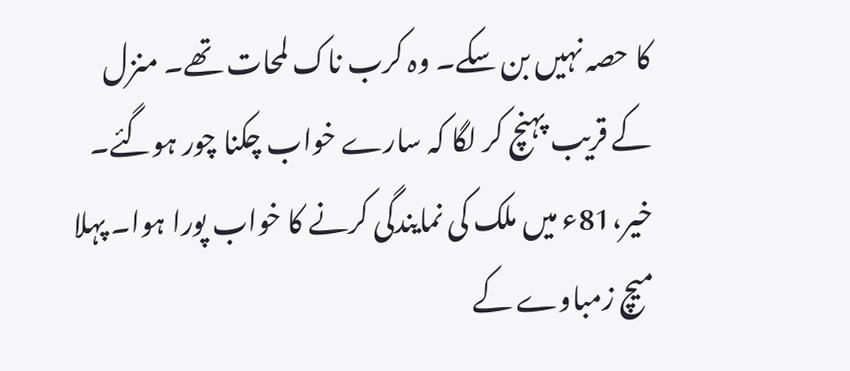کا حصہ نہیں بن سکے۔ وہ کرب ناک لمحات تھے۔ منزل کے قریب پہنچ کر لگا کہ سارے خواب چکنا چور ہوگئے۔ خیر،81ء میں ملک کی نمایندگی کرنے کا خواب پورا ہوا۔ پہلا میچ زمباوے کے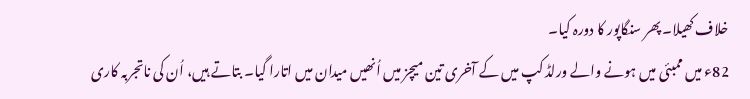خلاف کھیلا۔ پھر سنگاپور کا دورہ کیا۔
82ء میں ممبئی میں ہونے والے ورلڈ کپ میں کے آخری تین میچز میں اُنھیں میدان میں اتارا گیا۔ بتاتے ہیں، اُن کی ناتجربہ کاری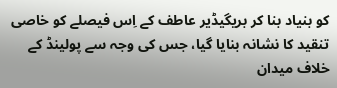کو بنیاد بنا کر بریگیڈیر عاطف کے اِس فیصلے کو خاصی تنقید کا نشانہ بنایا گیا، جس کی وجہ سے پولینڈ کے خلاف میدان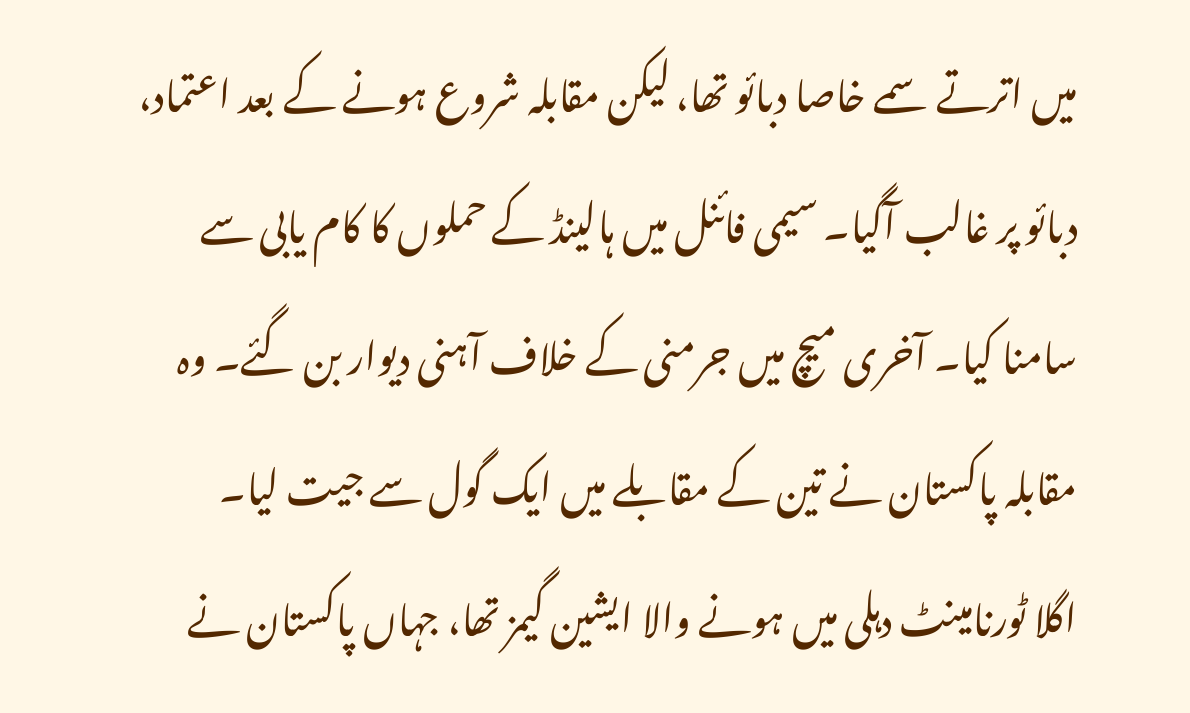میں اترتے سمے خاصا دبائو تھا، لیکن مقابلہ شروع ہونے کے بعد اعتماد، دبائو پر غالب آگیا۔ سیمی فائنل میں ہالینڈ کے حملوں کا کام یابی سے سامنا کیا۔ آخری میچ میں جرمنی کے خلاف آہنی دیوار بن گئے۔ وہ مقابلہ پاکستان نے تین کے مقابلے میں ایک گول سے جیت لیا۔
اگلا ٹورنامینٹ دہلی میں ہونے والا ایشین گیمز تھا، جہاں پاکستان نے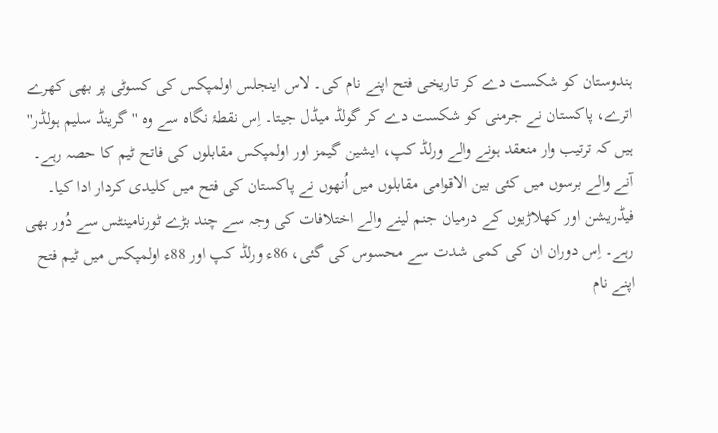ہندوستان کو شکست دے کر تاریخی فتح اپنے نام کی۔ لاس اینجلس اولمپکس کی کسوٹی پر بھی کھرے اترے، پاکستان نے جرمنی کو شکست دے کر گولڈ میڈل جیتا۔ اِس نقطۂ نگاہ سے وہ ''گرینڈ سلیم ہولڈر'' ہیں کہ ترتیب وار منعقد ہونے والے ورلڈ کپ، ایشین گیمز اور اولمپکس مقابلوں کی فاتح ٹیم کا حصہ رہے۔
آنے والے برسوں میں کئی بین الاقوامی مقابلوں میں اُنھوں نے پاکستان کی فتح میں کلیدی کردار ادا کیا۔ فیڈریشن اور کھلاڑیوں کے درمیان جنم لینے والے اختلافات کی وجہ سے چند بڑے ٹورنامینٹس سے دُور بھی رہے۔ اِس دوران ان کی کمی شدت سے محسوس کی گئی، 86ء ورلڈ کپ اور 88ء اولمپکس میں ٹیم فتح اپنے نام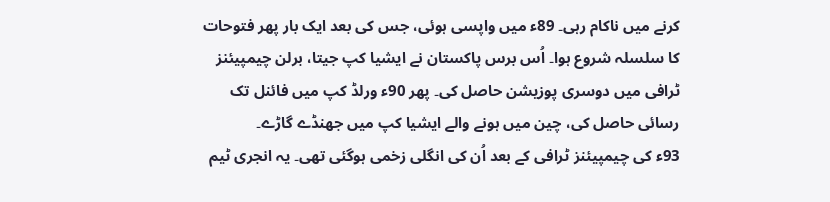کرنے میں ناکام رہی۔ 89ء میں واپسی ہوئی، جس کی بعد ایک بار پھر فتوحات کا سلسلہ شروع ہوا۔ اُس برس پاکستان نے ایشیا کپ جیتا، برلن چیمپیئنز ٹرافی میں دوسری پوزیشن حاصل کی۔ پھر 90ء ورلڈ کپ میں فائنل تک رسائی حاصل کی، چین میں ہونے والے ایشیا کپ میں جھنڈے گاڑے۔
93ء کی چیمپیئنز ٹرافی کے بعد اُن کی انگلی زخمی ہوگئی تھی۔ یہ انجری ٹیم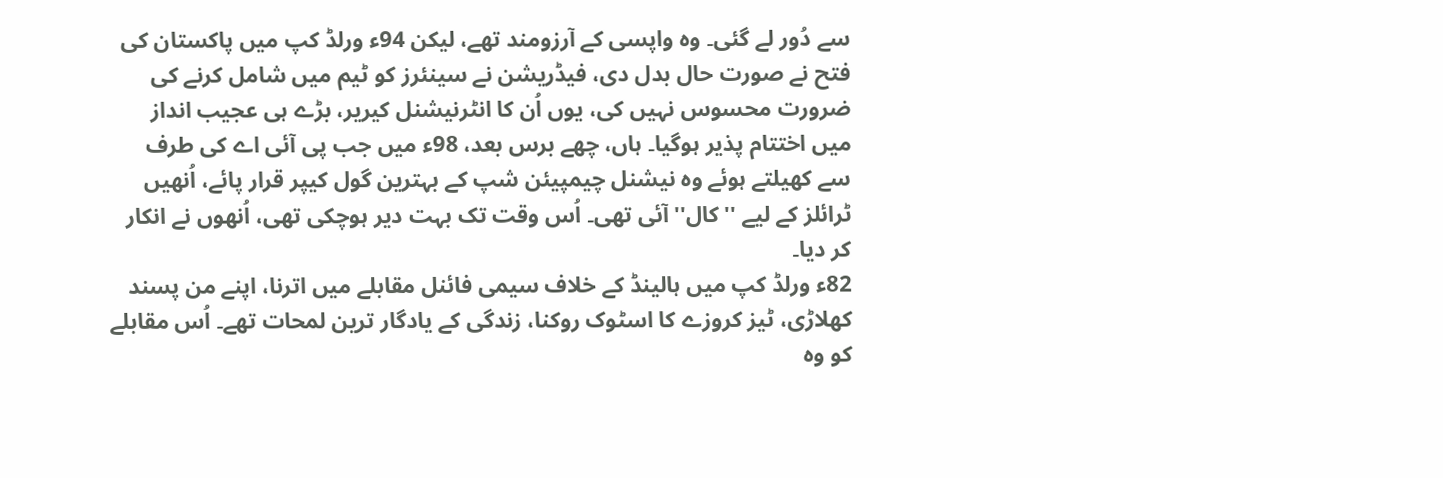سے دُور لے گئی۔ وہ واپسی کے آرزومند تھے، لیکن 94ء ورلڈ کپ میں پاکستان کی فتح نے صورت حال بدل دی، فیڈریشن نے سینئرز کو ٹیم میں شامل کرنے کی ضرورت محسوس نہیں کی، یوں اُن کا انٹرنیشنل کیریر، بڑے ہی عجیب انداز میں اختتام پذیر ہوگیا۔ ہاں، چھے برس بعد، 98ء میں جب پی آئی اے کی طرف سے کھیلتے ہوئے وہ نیشنل چیمپیئن شپ کے بہترین گول کیپر قرار پائے، اُنھیں ٹرائلز کے لیے ''کال'' آئی تھی۔ اُس وقت تک بہت دیر ہوچکی تھی، اُنھوں نے انکار کر دیا۔
82ء ورلڈ کپ میں ہالینڈ کے خلاف سیمی فائنل مقابلے میں اترنا، اپنے من پسند کھلاڑی، ٹیز کروزے کا اسٹوک روکنا، زندگی کے یادگار ترین لمحات تھے۔ اُس مقابلے کو وہ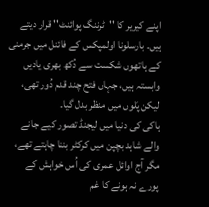اپنے کیریر کا ''ٹرننگ پوائنٹ'' قرار دیتے ہیں۔ بارسلونا اولمپکس کے فائنل میں جرمنی کے ہاتھوں شکست سے دُکھ بھری یادیں وابستہ ہیں، جہاں فتح چند قدم دُور تھی، لیکن پَلوں میں منظر بدل گیا۔
ہاکی کی دنیا میں لیجنڈ تصور کیے جانے والے شاہد بچپن میں کرکٹر بننا چاہتے تھے، مگر آج اوائل عمری کی اُس خواہش کے پورے نہ ہونے کا غم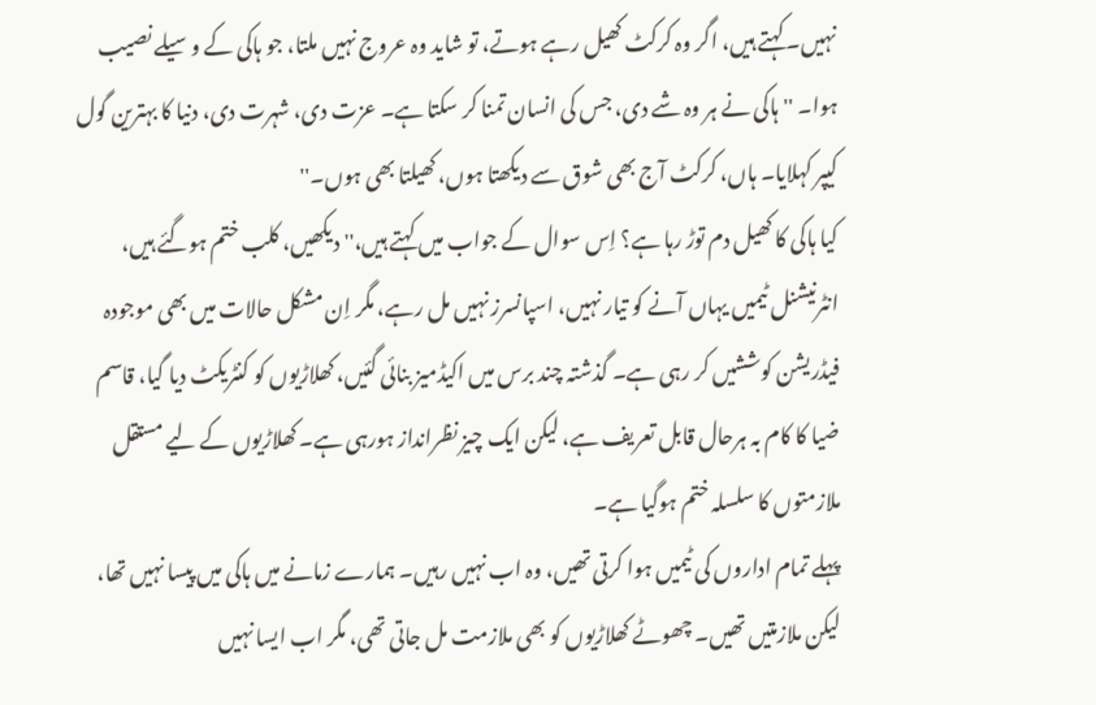نہیں۔ کہتے ہیں، اگر وہ کرکٹ کھیل رہے ہوتے، تو شاید وہ عروج نہیں ملتا، جو ہاکی کے وسیلے نصیب ہوا۔ ''ہاکی نے ہر وہ شے دی، جس کی انسان تمنا کر سکتا ہے۔ عزت دی، شہرت دی، دنیا کا بہترین گول کیپر کہلایا۔ ہاں، کرکٹ آج بھی شوق سے دیکھتا ہوں، کھیلتا بھی ہوں۔''
کیا ہاکی کا کھیل دم توڑ رہا ہے؟ اِس سوال کے جواب میں کہتے ہیں،''دیکھیں، کلب ختم ہوگئے ہیں، انٹرنیشنل ٹیمیں یہاں آنے کو تیار نہیں، اسپانسرز نہیں مل رہے، مگر اِن مشکل حالات میں بھی موجودہ فیڈریشن کوششیں کر رہی ہے۔ گذشتہ چند برس میں اکیڈمیز بنائی گئیں، کھلاڑیوں کو کنٹریکٹ دیا گیا، قاسم ضیا کا کام بہ ہرحال قابل تعریف ہے، لیکن ایک چیز نظرانداز ہورہی ہے۔ کھلاڑیوں کے لیے مستقل ملازمتوں کا سلسلہ ختم ہوگیا ہے۔
پہلے تمام اداروں کی ٹیمیں ہوا کرتی تھیں، وہ اب نہیں رہیں۔ ہمارے زمانے میں ہاکی میں پیسا نہیں تھا، لیکن ملازمتیں تھیں۔ چھوٹے کھلاڑیوں کو بھی ملازمت مل جاتی تھی، مگر اب ایسا نہیں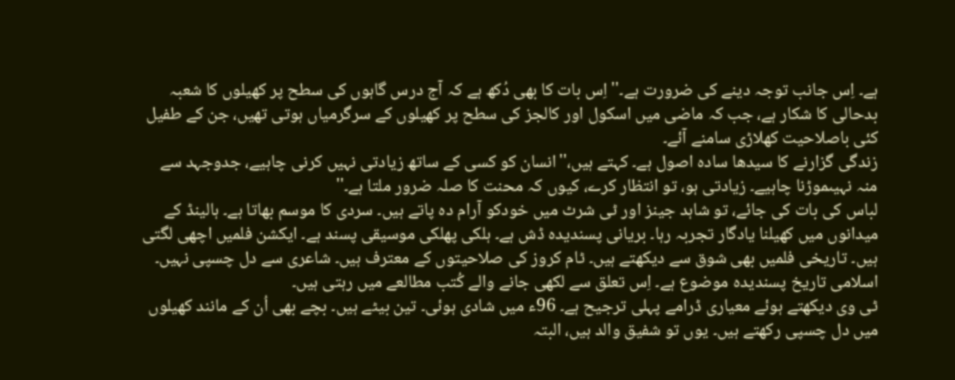ہے۔ اِس جانب توجہ دینے کی ضرورت ہے۔'' اِس بات کا بھی دُکھ ہے کہ آج درس گاہوں کی سطح پر کھیلوں کا شعبہ بدحالی کا شکار ہے، جب کہ ماضی میں اسکول اور کالجز کی سطح پر کھیلوں کے سرگرمیاں ہوتی تھیں، جن کے طفیل کئی باصلاحیت کھلاڑی سامنے آئے۔
زندگی گزارنے کا سیدھا سادہ اصول ہے۔ کہتے ہیں،''انسان کو کسی کے ساتھ زیادتی نہیں کرنی چاہیے، جدوجہد سے منہ نہیںموڑنا چاہیے۔ زیادتی ہو، تو انتظار کرے، کیوں کہ محنت کا صلہ ضرور ملتا ہے۔''
لباس کی بات کی جائے، تو شاہد جینز اور ٹی شرٹ میں خودکو آرام دہ پاتے ہیں۔ سردی کا موسم بھاتا ہے۔ ہالینڈ کے میدانوں میں کھیلنا یادگار تجربہ رہا۔ بریانی پسندیدہ ڈش ہے۔ ہلکی پھلکی موسیقی پسند ہے۔ ایکشن فلمیں اچھی لگتی ہیں۔ تاریخی فلمیں بھی شوق سے دیکھتے ہیں۔ ٹام کروز کی صلاحیتوں کے معترف ہیں۔ شاعری سے دل چسپی نہیں۔ اسلامی تاریخ پسندیدہ موضوع ہے۔ اِس تعلق سے لکھی جانے والے کُتب مطالعے میں رہتی ہیں۔
ٹی وی دیکھتے ہوئے معیاری ڈرامے پہلی ترجیح ہے۔ 96ء میں شادی ہوئی۔ تین بیٹے ہیں۔ بچے بھی اُن کے مانند کھیلوں میں دل چسپی رکھتے ہیں۔ یوں تو شفیق والد ہیں، البتہ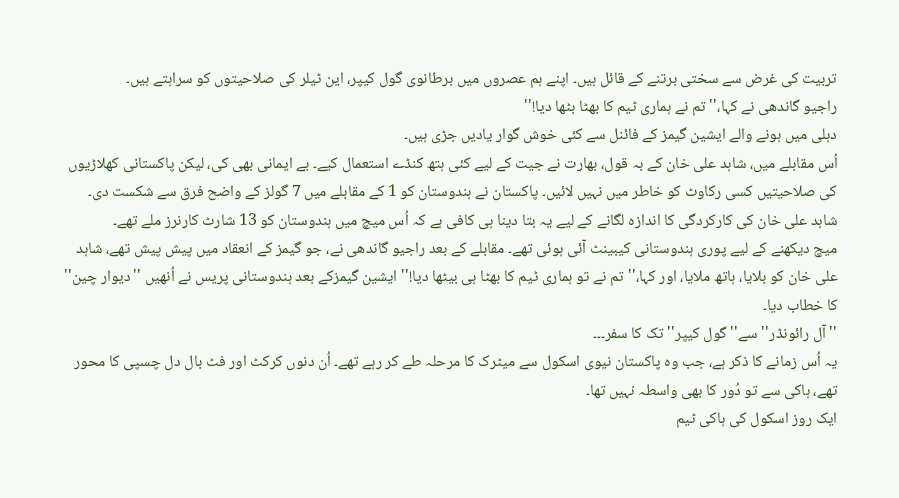تربیت کی غرض سے سختی برتنے کے قائل ہیں۔ اپنے ہم عصروں میں برطانوی گول کیپر، این ٹیلر کی صلاحیتوں کو سراہتے ہیں۔
راجیو گاندھی نے کہا،'' تم نے ہماری ٹیم کا بھٹا بٹھا دیا!''
دہلی میں ہونے والے ایشین گیمز کے فائنل سے کئی خوش گوار یادیں جڑی ہیں۔
اُس مقابلے میں، شاہد علی خان کے بہ قول، بھارت نے جیت کے لیے کئی ہتھ کنڈے استعمال کیے۔ بے ایمانی بھی کی، لیکن پاکستانی کھلاڑیوں کی صلاحیتیں کسی رکاوٹ کو خاطر میں نہیں لائیں۔ پاکستان نے ہندوستان کو 1 کے مقابلے میں 7 گولز کے واضح فرق سے شکست دی۔
شاہد علی خان کی کارکردگی کا اندازہ لگانے کے لیے یہ بتا دینا ہی کافی ہے کہ اُس میچ میں ہندوستان کو 13 شارٹ کارنرز ملے تھے۔
میچ دیکھنے کے لیے پوری ہندوستانی کیبینٹ آئی ہوئی تھے۔ مقابلے کے بعد راجیو گاندھی نے، جو گیمز کے انعقاد میں پیش پیش تھے، شاہد علی خان کو بلایا، ہاتھ ملایا، اور کہا،''تم نے تو ہماری ٹیم کا بھٹا ہی بیٹھا دیا!'' ایشین گیمزکے بعد ہندوستانی پریس نے اُنھیں ''دیوار چین'' کا خطاب دیا۔
''آل رائونڈر'' سے'' گول کیپر'' تک کا سفر۔۔۔
یہ اُس زمانے کا ذکر ہے، جب وہ پاکستان نیوی اسکول سے میٹرک کا مرحلہ طے کر رہے تھے۔ اُن دنوں کرکٹ اور فٹ بال دل چسپی کا محور تھے، ہاکی سے تو دُور کا بھی واسطہ نہیں تھا۔
ایک روز اسکول کی ہاکی ٹیم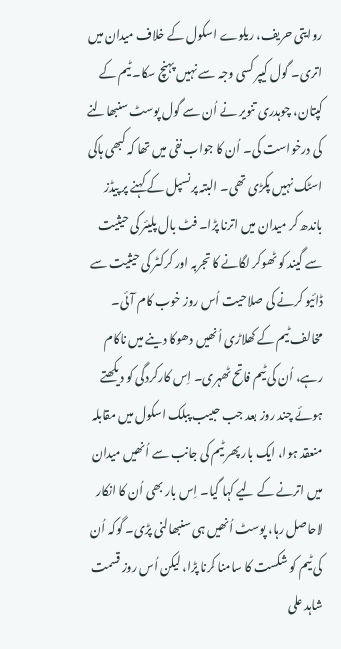روایتی حریف، ریلوے اسکول کے خلاف میدان میں اتری۔ گول کیپر کسی وجہ سے نہیں پہنچ سکا۔ ٹیم کے کپتان، چوہدری تنویر نے اُن سے گول پوسٹ سنبھالنے کی درخواست کی۔ اُن کا جواب نفی میں تھا کہ کبھی ہاکی اسٹک نہیں پکڑی تھی۔ البتہ پرنسپل کے کہنے پر پیڈز باندھ کر میدان میں اترنا پڑا۔ فٹ بال پلیئر کی حیثیت سے گیند کو ٹھوکر لگانے کا تجربہ اور کرکٹر کی حیثیت سے ڈائیو کرنے کی صلاحیت اُس روز خوب کام آئی۔
مخالف ٹیم کے کھلاڑی اُنھیں دھوکا دینے میں ناکام رہے، اُن کی ٹیم فاتح ٹھہری۔ اِس کارکردگی کو دیکھتے ہوئے چند روز بعد جب حبیب پبلک اسکول میں مقابلہ منعقد ہوا، ایک بار پھر ٹیم کی جانب سے اُنھیں میدان میں اترنے کے لیے کہا گیا۔ اِس بار بھی اُن کا انکار لاحاصل رہا، پوسٹ اُنھیں ہی سنبھالنی پڑی۔ گوکہ اُن کی ٹیم کو شکست کا سامنا کرنا پڑا، لیکن اُس روز قسمت شاہد علی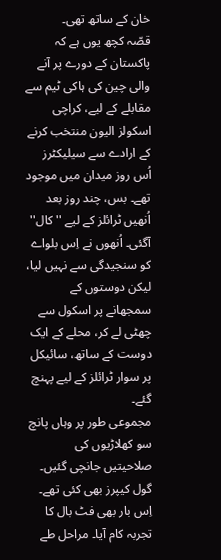خان کے ساتھ تھی۔
قصّہ کچھ یوں ہے کہ پاکستان کے دورے پر آنے والی چین کی ہاکی ٹیم سے مقابلے کے لیے، کراچی اسکولز الیون منتخب کرنے کے ارادے سے سیلیکٹرز اُس روز میدان میں موجود تھے۔ بس، چند روز بعد اُنھیں ٹرائلز کے لیے ''کال'' آگئی۔ اُنھوں نے اِس بلواے کو سنجیدگی سے نہیں لیا، لیکن دوستوں کے سمجھانے پر اسکول سے چھٹی لے کر، محلے کے ایک دوست کے ساتھ، سائیکل پر سوار ٹرائلز کے لیے پہنچ گئے۔
مجموعی طور پر وہاں پانچ سو کھلاڑیوں کی صلاحیتیں جانچی گئیں۔ گول کیپرز بھی کئی تھے۔ اِس بار بھی فٹ بال کا تجربہ کام آیا۔ مراحل طے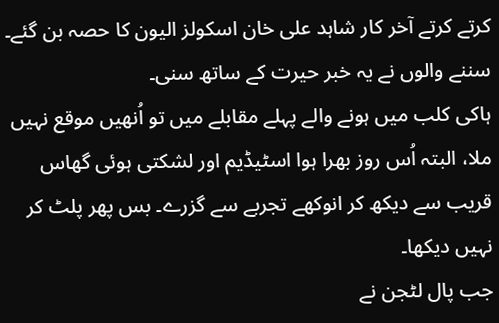کرتے کرتے آخر کار شاہد علی خان اسکولز الیون کا حصہ بن گئے۔ سننے والوں نے یہ خبر حیرت کے ساتھ سنی۔
ہاکی کلب میں ہونے والے پہلے مقابلے میں تو اُنھیں موقع نہیں ملا، البتہ اُس روز بھرا ہوا اسٹیڈیم اور لشکتی ہوئی گھاس قریب سے دیکھ کر انوکھے تجربے سے گزرے۔ بس پھر پلٹ کر نہیں دیکھا۔
جب پال لٹجن نے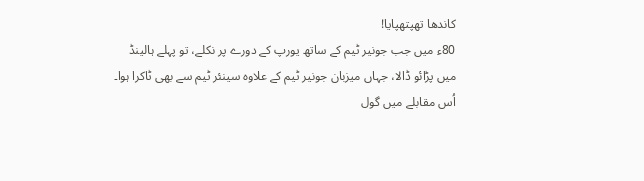کاندھا تھپتھپایا!
80ء میں جب جونیر ٹیم کے ساتھ یورپ کے دورے پر نکلے، تو پہلے ہالینڈ میں پڑائو ڈالا، جہاں میزبان جونیر ٹیم کے علاوہ سینئر ٹیم سے بھی ٹاکرا ہوا۔ اُس مقابلے میں گول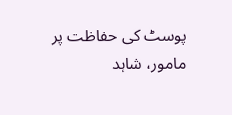پوسٹ کی حفاظت پر مامور، شاہد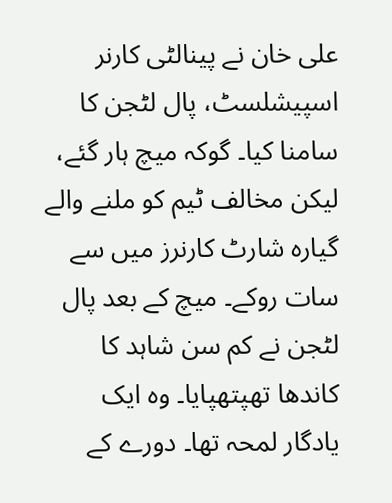علی خان نے پینالٹی کارنر اسپیشلسٹ، پال لٹجن کا سامنا کیا۔ گوکہ میچ ہار گئے، لیکن مخالف ٹیم کو ملنے والے گیارہ شارٹ کارنرز میں سے سات روکے۔ میچ کے بعد پال لٹجن نے کم سن شاہد کا کاندھا تھپتھپایا۔ وہ ایک یادگار لمحہ تھا۔ دورے کے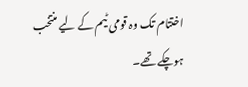اختتام تک وہ قومی ٹیم کے لیے منتخب ہوچکے تھے۔